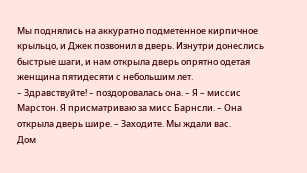Мы поднялись на аккуратно подметенное кирпичное крыльцо, и Джек позвонил в дверь. Изнутри донеслись быстрые шаги, и нам открыла дверь опрятно одетая женщина пятидесяти с небольшим лет.
– Здравствуйте! – поздоровалась она. – Я – миссис Марстон. Я присматриваю за мисс Барнсли. – Она открыла дверь шире. – Заходите. Мы ждали вас.
Дом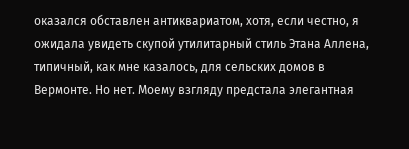оказался обставлен антиквариатом, хотя, если честно, я ожидала увидеть скупой утилитарный стиль Этана Аллена, типичный, как мне казалось, для сельских домов в Вермонте. Но нет. Моему взгляду предстала элегантная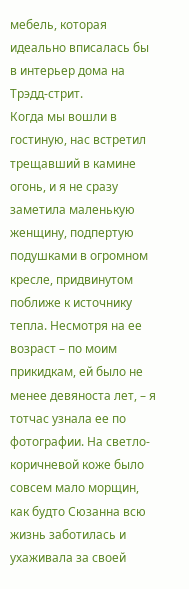мебель, которая идеально вписалась бы в интерьер дома на Трэдд-стрит.
Когда мы вошли в гостиную, нас встретил трещавший в камине огонь, и я не сразу заметила маленькую женщину, подпертую подушками в огромном кресле, придвинутом поближе к источнику тепла. Несмотря на ее возраст – по моим прикидкам, ей было не менее девяноста лет, – я тотчас узнала ее по фотографии. На светло-коричневой коже было совсем мало морщин, как будто Сюзанна всю жизнь заботилась и ухаживала за своей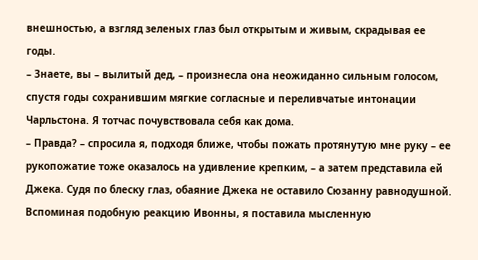внешностью, а взгляд зеленых глаз был открытым и живым, скрадывая ее годы.
– Знаете, вы – вылитый дед, – произнесла она неожиданно сильным голосом, спустя годы сохранившим мягкие согласные и переливчатые интонации Чарльстона. Я тотчас почувствовала себя как дома.
– Правда? – спросила я, подходя ближе, чтобы пожать протянутую мне руку – ее рукопожатие тоже оказалось на удивление крепким, – а затем представила ей Джека. Судя по блеску глаз, обаяние Джека не оставило Сюзанну равнодушной. Вспоминая подобную реакцию Ивонны, я поставила мысленную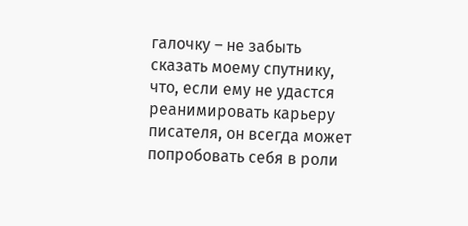галочку – не забыть сказать моему спутнику, что, если ему не удастся реанимировать карьеру писателя, он всегда может попробовать себя в роли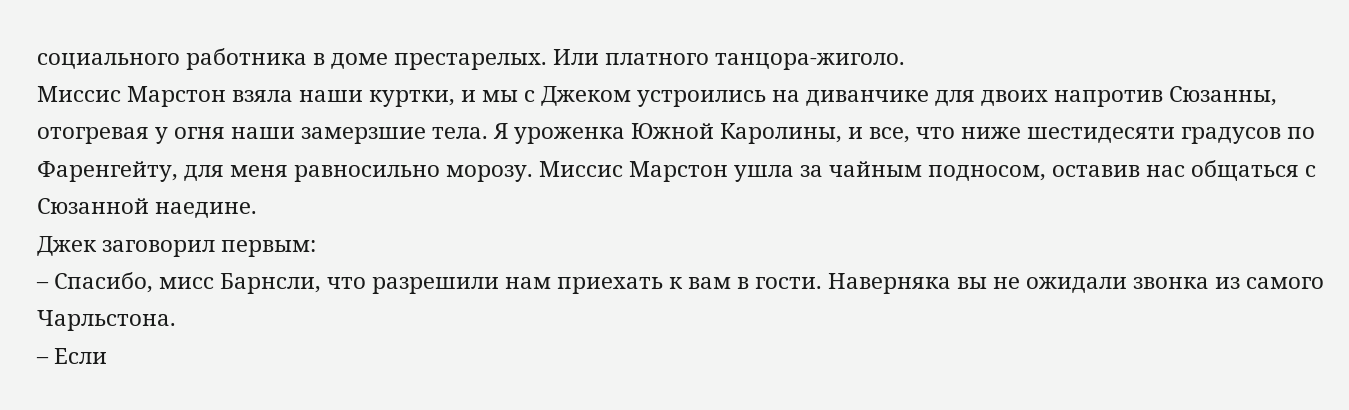социального работника в доме престарелых. Или платного танцора-жиголо.
Миссис Марстон взяла наши куртки, и мы с Джеком устроились на диванчике для двоих напротив Сюзанны, отогревая у огня наши замерзшие тела. Я уроженка Южной Каролины, и все, что ниже шестидесяти градусов по Фаренгейту, для меня равносильно морозу. Миссис Марстон ушла за чайным подносом, оставив нас общаться с Сюзанной наедине.
Джек заговорил первым:
– Спасибо, мисс Барнсли, что разрешили нам приехать к вам в гости. Наверняка вы не ожидали звонка из самого Чарльстона.
– Если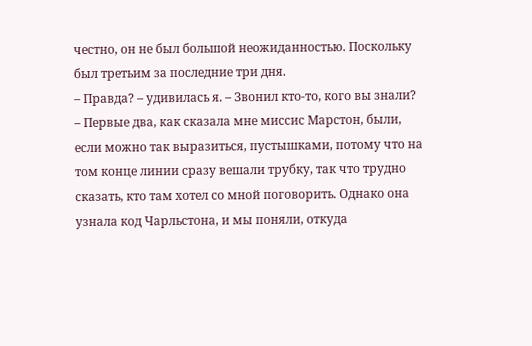честно, он не был большой неожиданностью. Поскольку был третьим за последние три дня.
– Правда? – удивилась я. – Звонил кто-то, кого вы знали?
– Первые два, как сказала мне миссис Марстон, были, если можно так выразиться, пустышками, потому что на том конце линии сразу вешали трубку, так что трудно сказать, кто там хотел со мной поговорить. Однако она узнала код Чарльстона, и мы поняли, откуда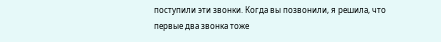поступили эти звонки. Когда вы позвонили, я решила, что первые два звонка тоже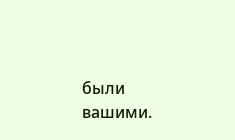были вашими.